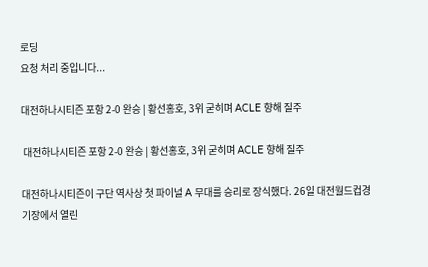로딩
요청 처리 중입니다...

대전하나시티즌 포항 2-0 완승 | 황선홍호, 3위 굳히며 ACLE 향해 질주

 대전하나시티즌 포항 2-0 완승 | 황선홍호, 3위 굳히며 ACLE 향해 질주

대전하나시티즌이 구단 역사상 첫 파이널 A 무대를 승리로 장식했다. 26일 대전월드컵경기장에서 열린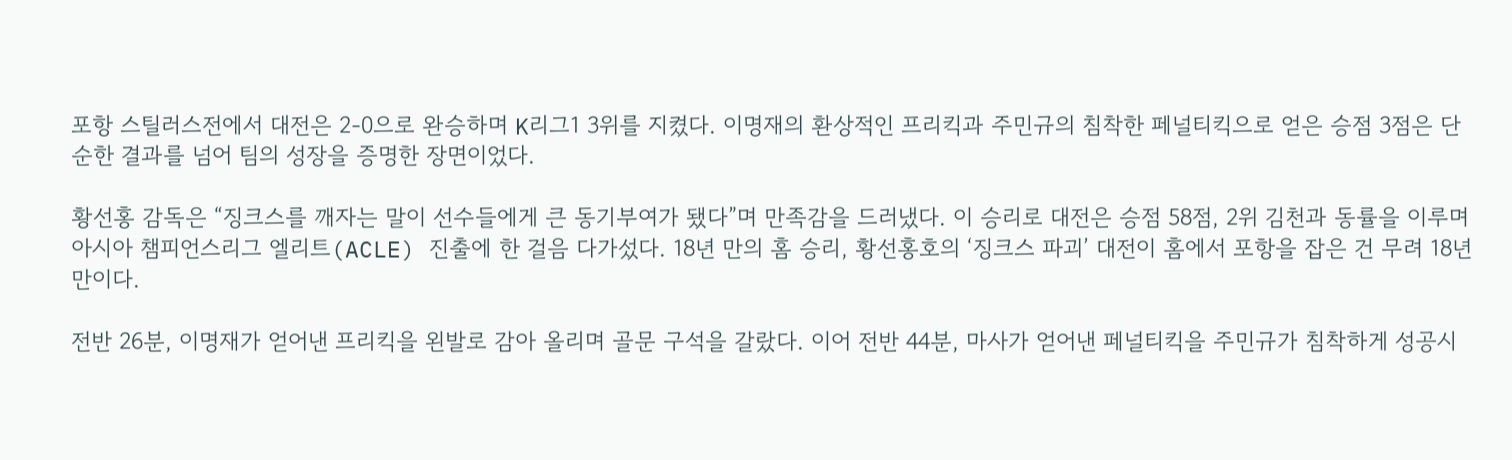포항 스틸러스전에서 대전은 2-0으로 완승하며 K리그1 3위를 지켰다. 이명재의 환상적인 프리킥과 주민규의 침착한 페널티킥으로 얻은 승점 3점은 단순한 결과를 넘어 팀의 성장을 증명한 장면이었다.

황선홍 감독은 “징크스를 깨자는 말이 선수들에게 큰 동기부여가 됐다”며 만족감을 드러냈다. 이 승리로 대전은 승점 58점, 2위 김천과 동률을 이루며 아시아 챔피언스리그 엘리트(ACLE) 진출에 한 걸음 다가섰다. 18년 만의 홈 승리, 황선홍호의 ‘징크스 파괴’ 대전이 홈에서 포항을 잡은 건 무려 18년 만이다.

전반 26분, 이명재가 얻어낸 프리킥을 왼발로 감아 올리며 골문 구석을 갈랐다. 이어 전반 44분, 마사가 얻어낸 페널티킥을 주민규가 침착하게 성공시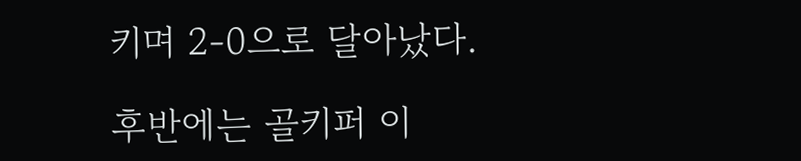키며 2-0으로 달아났다.

후반에는 골키퍼 이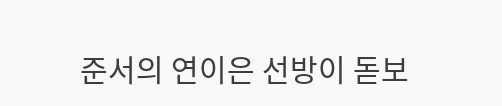준서의 연이은 선방이 돋보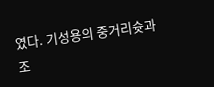였다. 기성용의 중거리슛과 조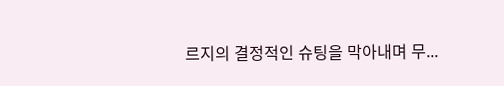르지의 결정적인 슈팅을 막아내며 무...